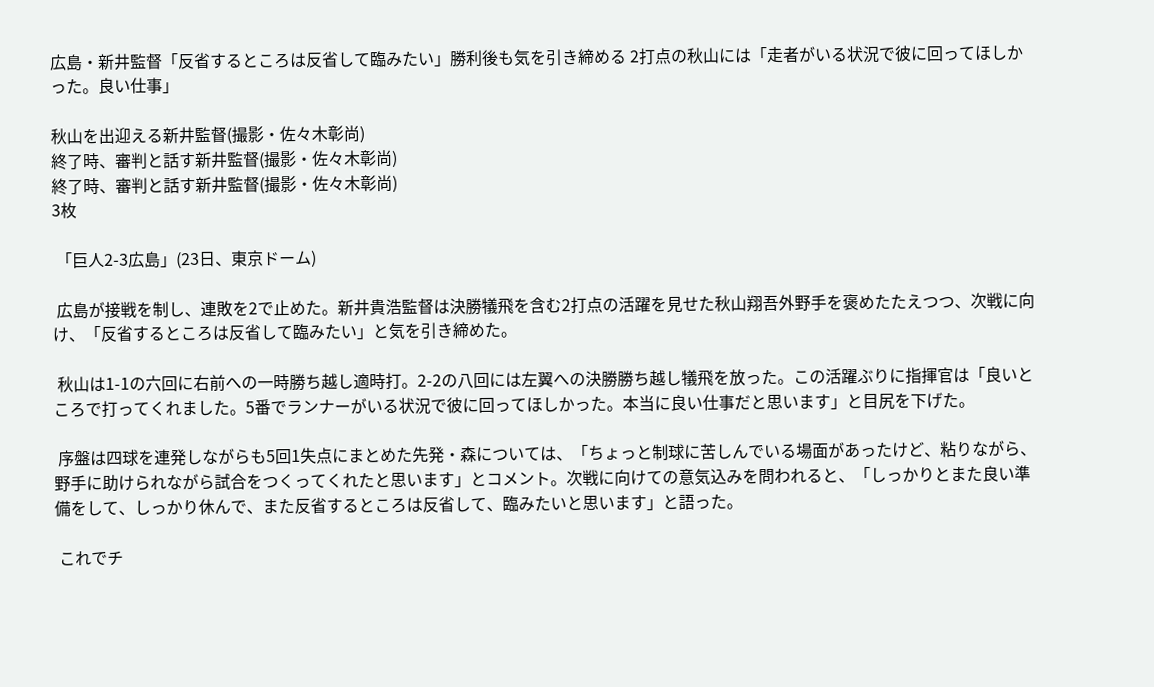広島・新井監督「反省するところは反省して臨みたい」勝利後も気を引き締める 2打点の秋山には「走者がいる状況で彼に回ってほしかった。良い仕事」

秋山を出迎える新井監督(撮影・佐々木彰尚)
終了時、審判と話す新井監督(撮影・佐々木彰尚)
終了時、審判と話す新井監督(撮影・佐々木彰尚)
3枚

 「巨人2-3広島」(23日、東京ドーム)

 広島が接戦を制し、連敗を2で止めた。新井貴浩監督は決勝犠飛を含む2打点の活躍を見せた秋山翔吾外野手を褒めたたえつつ、次戦に向け、「反省するところは反省して臨みたい」と気を引き締めた。

 秋山は1-1の六回に右前への一時勝ち越し適時打。2-2の八回には左翼への決勝勝ち越し犠飛を放った。この活躍ぶりに指揮官は「良いところで打ってくれました。5番でランナーがいる状況で彼に回ってほしかった。本当に良い仕事だと思います」と目尻を下げた。

 序盤は四球を連発しながらも5回1失点にまとめた先発・森については、「ちょっと制球に苦しんでいる場面があったけど、粘りながら、野手に助けられながら試合をつくってくれたと思います」とコメント。次戦に向けての意気込みを問われると、「しっかりとまた良い準備をして、しっかり休んで、また反省するところは反省して、臨みたいと思います」と語った。

 これでチ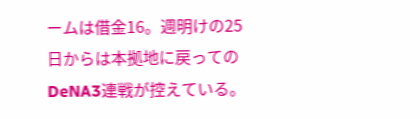ームは借金16。週明けの25日からは本拠地に戻ってのDeNA3連戦が控えている。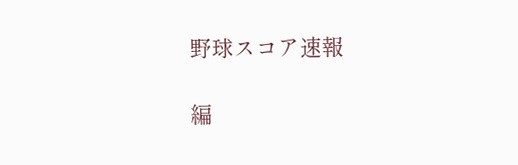野球スコア速報

編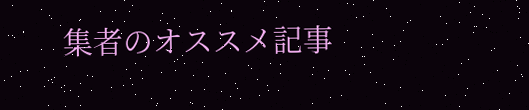集者のオススメ記事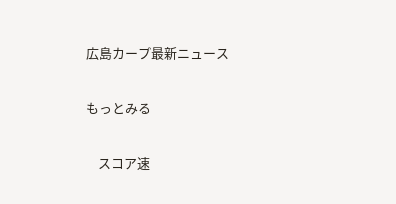広島カープ最新ニュース

もっとみる

    スコア速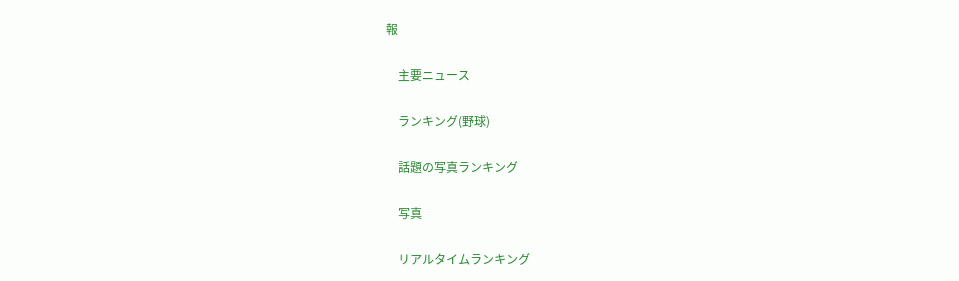報

    主要ニュース

    ランキング(野球)

    話題の写真ランキング

    写真

    リアルタイムランキング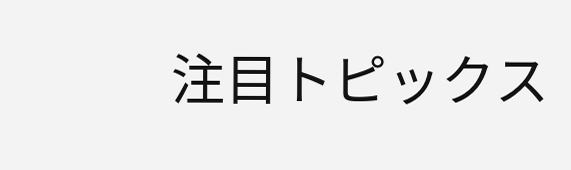注目トピックス